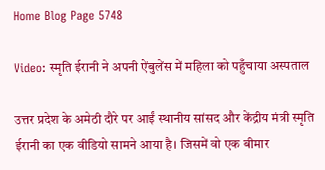Home Blog Page 5748

Video: स्मृति ईरानी ने अपनी ऐंबुलेंस में महिला को पहुँचाया अस्पताल

उत्तर प्रदेश के अमेठी दौरे पर आईं स्थानीय सांसद और केंद्रीय मंत्री स्मृति ईरानी का एक वीडियो सामने आया है। जिसमें वो एक बीमार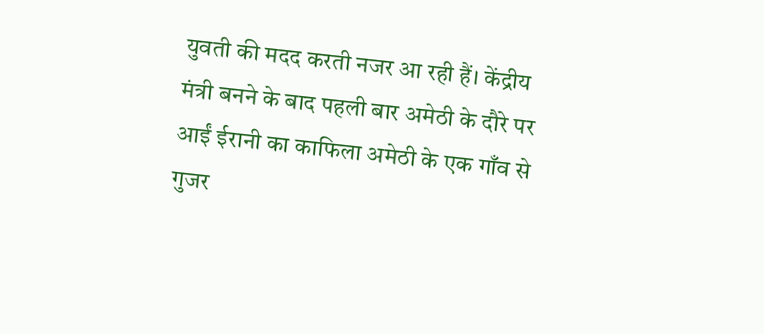युवती की मदद करती नजर आ रही हैं। केंद्रीय मंत्री बनने के बाद पहली बार अमेठी के दौरे पर आईं ईरानी का काफिला अमेठी के एक गाँव से गुजर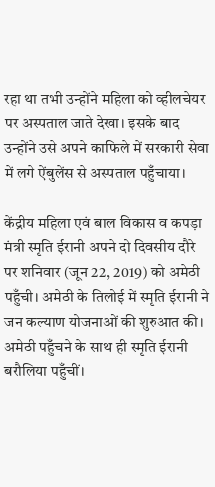रहा था तभी उन्होंने महिला को व्हीलचेयर पर अस्पताल जाते देखा। इसके बाद उन्होंने उसे अपने काफिले में सरकारी सेवा में लगे ऐंबुलेंस से अस्पताल पहुँचाया।

केंद्रीय महिला एवं बाल विकास व कपड़ा मंत्री स्मृति ईरानी अपने दो दिवसीय दौरे पर शनिवार (जून 22, 2019) को अमेठी पहुँची। अमेठी के तिलोई में स्मृति ईरानी ने जन कल्याण योजनाओं की शुरुआत की। अमेठी पहुँचने के साथ ही स्मृति ईरानी बरौलिया पहुँचीं।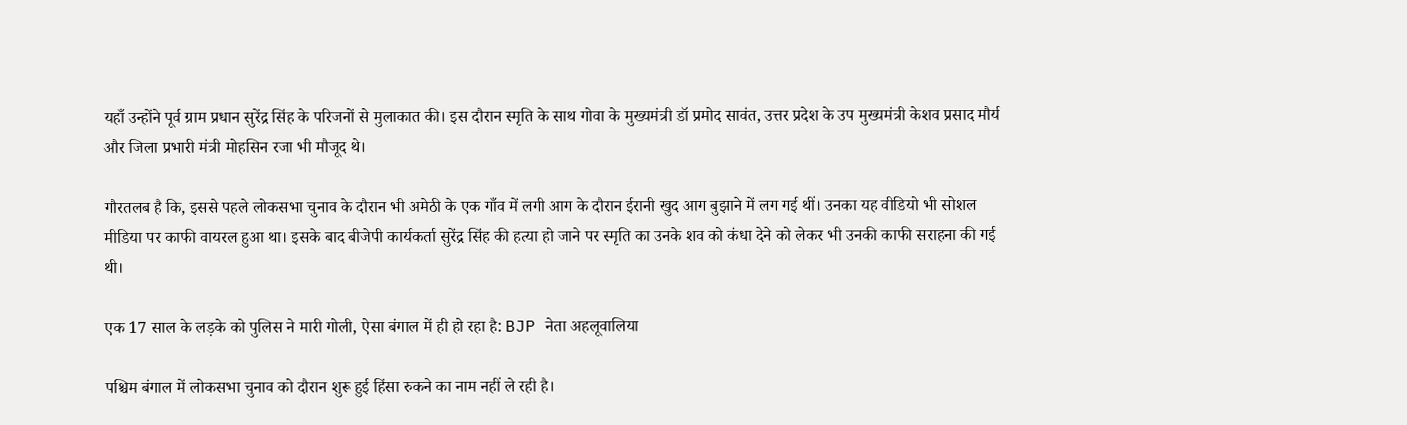यहाँ उन्होंने पूर्व ग्राम प्रधान सुरेंद्र सिंह के परिजनों से मुलाकात की। इस दौरान स्मृति के साथ गोवा के मुख्यमंत्री डॉ प्रमोद सावंत, उत्तर प्रदेश के उप मुख्यमंत्री केशव प्रसाद मौर्य और जिला प्रभारी मंत्री मोहसिन रजा भी मौजूद थे।

गौरतलब है कि, इससे पहले लोकसभा चुनाव के दौरान भी अमेठी के एक गाँव में लगी आग के दौरान ईरानी खुद आग बुझाने में लग गई थीं। उनका यह वीडियो भी सोशल मीडिया पर काफी वायरल हुआ था। इसके बाद बीजेपी कार्यकर्ता सुरेंद्र सिंह की हत्या हो जाने पर स्मृति का उनके शव को कंधा देने को लेकर भी उनकी काफी सराहना की गई थी।

एक 17 साल के लड़के को पुलिस ने मारी गोली, ऐसा बंगाल में ही हो रहा है: BJP नेता अहलूवालिया

पश्चिम बंगाल में लोकसभा चुनाव को दौरान शुरू हुई हिंसा रुकने का नाम नहीं ले रही है।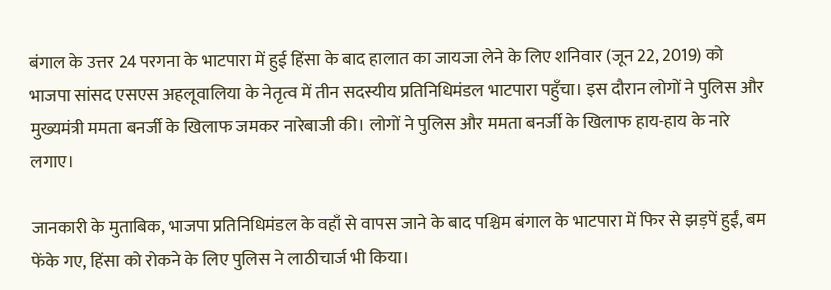बंगाल के उत्तर 24 परगना के भाटपारा में हुई हिंसा के बाद हालात का जायजा लेने के लिए शनिवार (जून 22, 2019) को भाजपा सांसद एसएस अहलूवालिया के नेतृत्व में तीन सदस्यीय प्रतिनिधिमंडल भाटपारा पहुँचा। इस दौरान लोगों ने पुलिस और मुख्यमंत्री ममता बनर्जी के खिलाफ जमकर नारेबाजी की। लोगों ने पुलिस और ममता बनर्जी के खिलाफ हाय-हाय के नारे लगाए।

जानकारी के मुताबिक, भाजपा प्रतिनिधिमंडल के वहाँ से वापस जाने के बाद पश्चिम बंगाल के भाटपारा में फिर से झड़पें हुईं, बम फेंके गए, हिंसा को रोकने के लिए पुलिस ने लाठीचार्ज भी किया।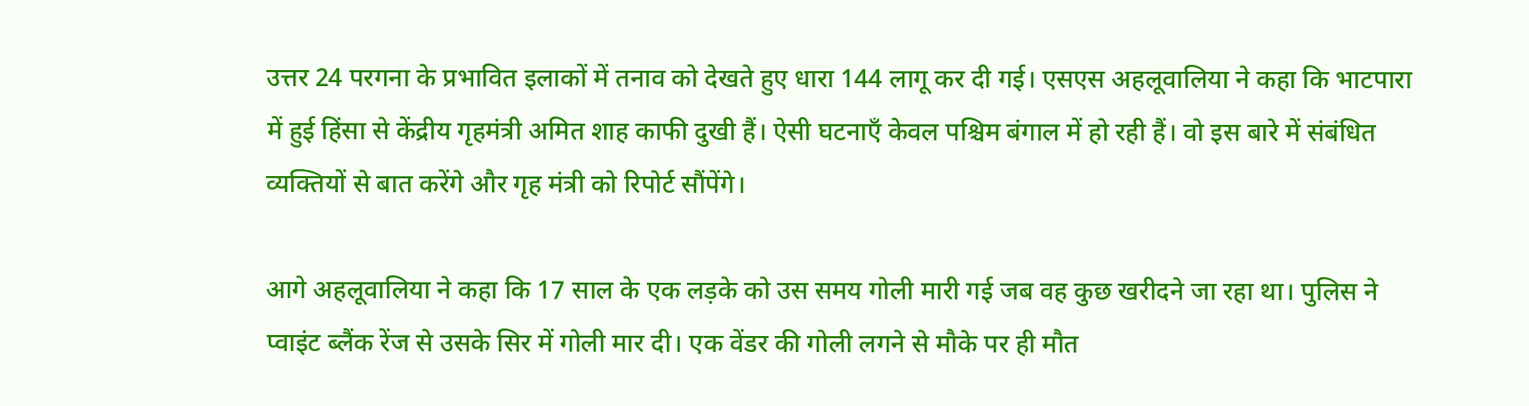उत्तर 24 परगना के प्रभावित इलाकों में तनाव को देखते हुए धारा 144 लागू कर दी गई। एसएस अहलूवालिया ने कहा कि भाटपारा में हुई हिंसा से केंद्रीय गृहमंत्री अमित शाह काफी दुखी हैं। ऐसी घटनाएँ केवल पश्चिम बंगाल में हो रही हैं। वो इस बारे में संबंधित व्यक्तियों से बात करेंगे और गृह मंत्री को रिपोर्ट सौंपेंगे।

आगे अहलूवालिया ने कहा कि 17 साल के एक लड़के को उस समय गोली मारी गई जब वह कुछ खरीदने जा रहा था। पुलिस ने प्वाइंट ब्लैंक रेंज से उसके सिर में गोली मार दी। एक वेंडर की गोली लगने से मौके पर ही मौत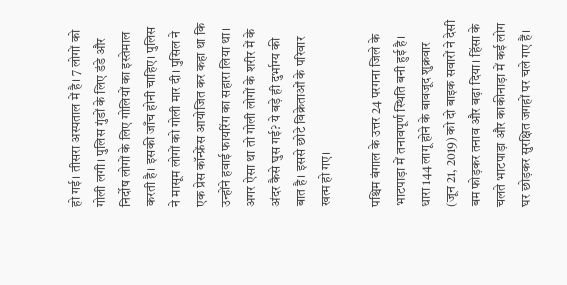हो गई। तीसरा अस्पताल में है। 7 लोगों को गोली लगी। पुलिस गुंडों के लिए डंडे और निर्दोष लोगों के लिए गोलियों का इस्तेमाल करती है। इसकी जाँच होनी चाहिए। पुलिस ने मासूम लोगों को गोली मार दी। पुसिल ने एक प्रेस कॉन्फ्रेंस आयोजित कर कहा था कि उन्होंने हवाई फायरिंग का सहारा लिया था। अगर ऐसा था तो गोली लोगों के शरीर में के अंदर कैसे घुस गई? ये बड़े ही दुर्भाग्य की बात है। इससे छोटे विक्रेताओं के परिवार खत्म हो गए।

पश्चिम बंगाल के उत्तर 24 परगना जिले के भाटपाड़ा में तनावपूर्ण स्थिति बनी हुई है। धारा 144 लागू होने के बावजूद शुक्रवार (जून 21, 2019) को दो बाइक सवारों ने देसी बम फोड़कर तनाव और बढ़ा दिया। हिंसा के चलते भाटपाड़ा और काकीनाड़ा में कई लोग घर छोड़कर सुरक्षित जगहों पर चले गए हैं।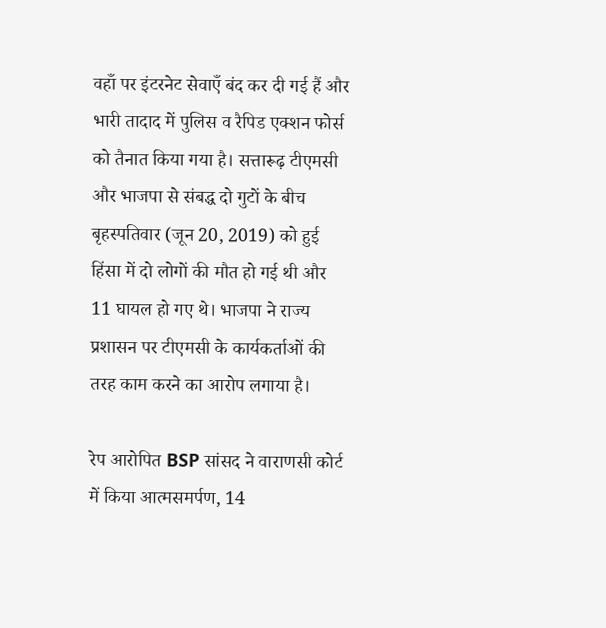वहाँ पर इंटरनेट सेवाएँ बंद कर दी गई हैं और भारी तादाद में पुलिस व रैपिड एक्शन फोर्स को तैनात किया गया है। सत्तारूढ़ टीएमसी और भाजपा से संबद्ध दो गुटों के बीच बृहस्पतिवार (जून 20, 2019) को हुई हिंसा में दो लोगों की मौत हो गई थी और 11 घायल हो गए थे। भाजपा ने राज्य प्रशासन पर टीएमसी के कार्यकर्ताओं की तरह काम करने का आरोप लगाया है।

रेप आरोपित BSP सांसद ने वाराणसी कोर्ट में किया आत्मसमर्पण, 14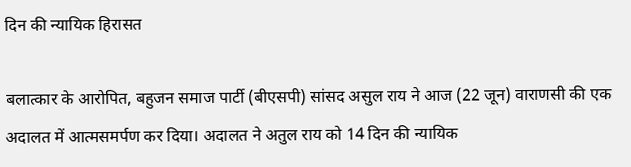दिन की न्यायिक हिरासत

बलात्कार के आरोपित, बहुजन समाज पार्टी (बीएसपी) सांसद असुल राय ने आज (22 जून) वाराणसी की एक अदालत में आत्मसमर्पण कर दिया। अदालत ने अतुल राय को 14 दिन की न्यायिक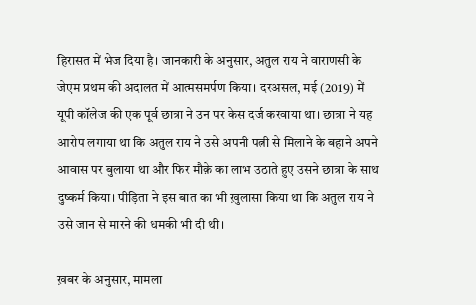हिरासत में भेज दिया है। जानकारी के अनुसार, अतुल राय ने वाराणसी के जेएम प्रथम की अदालत में आत्मसमर्पण किया। दरअसल, मई (2019) में यूपी कॉलेज की एक पूर्व छात्रा ने उन पर केस दर्ज करवाया था। छात्रा ने यह आरोप लगाया था कि अतुल राय ने उसे अपनी पत्नी से मिलाने के बहाने अपने आवास पर बुलाया था और फिर मौक़े का लाभ उठाते हुए उसने छात्रा के साथ दुष्कर्म किया। पीड़िता ने इस बात का भी ख़ुलासा किया था कि अतुल राय ने उसे जान से मारने की धमकी भी दी थी।

ख़बर के अनुसार, मामला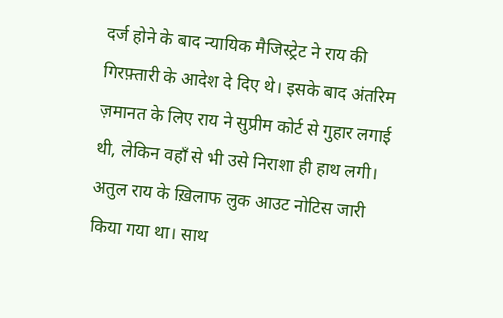दर्ज होने के बाद न्यायिक मैजिस्ट्रेट ने राय की गिरफ़्तारी के आदेश दे दिए थे। इसके बाद अंतरिम ज़मानत के लिए राय ने सुप्रीम कोर्ट से गुहार लगाई थी, लेकिन वहाँ से भी उसे निराशा ही हाथ लगी। अतुल राय के ख़िलाफ लुक आउट नोटिस जारी किया गया था। साथ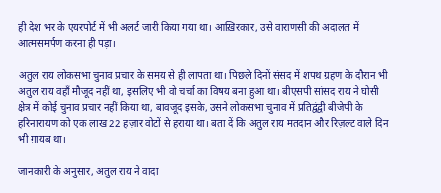ही देश भर के एयरपोर्ट में भी अलर्ट जारी किया गया था। आख़िरकार, उसे वाराणसी की अदालत में आत्मसमर्पण करना ही पड़ा।

अतुल राय लोकसभा चुनाव प्रचार के समय से ही लापता था। पिछले दिनों संसद में शपथ ग्रहण के दौरान भी अतुल राय वहाँ मौजूद नहीं था, इसलिए भी वो चर्चा का विषय बना हुआ था। बीएसपी सांसद राय ने घोसी क्षेत्र में कोई चुनाव प्रचार नहीं किया था, बावजूद इसके, उसने लोकसभा चुनाव में प्रतिद्वंद्वी बीजेपी के हरिनारायण को एक लाख 22 हज़ार वोटों से हराया था। बता दें कि अतुल राय मतदान और रिज़ल्ट वाले दिन भी ग़ायब था।

जानकारी के अनुसार, अतुल राय ने वादा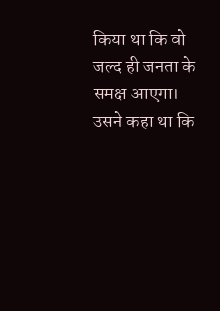किया था कि वो जल्द ही जनता के समक्ष आएगा। उसने कहा था कि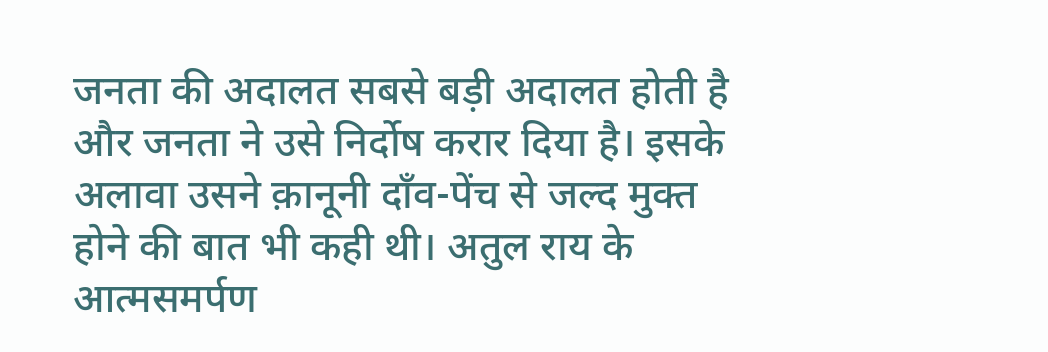जनता की अदालत सबसे बड़ी अदालत होती है और जनता ने उसे निर्दोष करार दिया है। इसके अलावा उसने क़ानूनी दाँव-पेंच से जल्द मुक्त होने की बात भी कही थी। अतुल राय के आत्मसमर्पण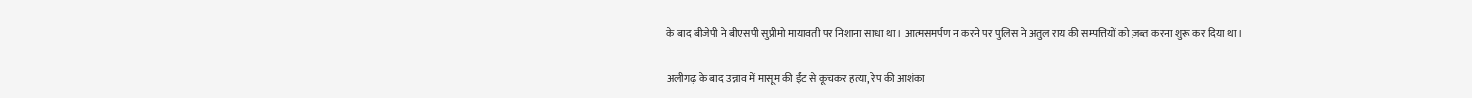के बाद बीजेपी ने बीएसपी सुप्रीमो मायावती पर निशाना साधा था। आत्मसमर्पण न करने पर पुलिस ने अतुल राय की सम्पत्तियों को ज़ब्त करना शुरू कर दिया था।

अलीगढ़ के बाद उन्नाव में मासूम की ईंट से कूचकर हत्या, रेप की आशंका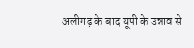अलीगढ़ के बाद यूपी के उन्नाव से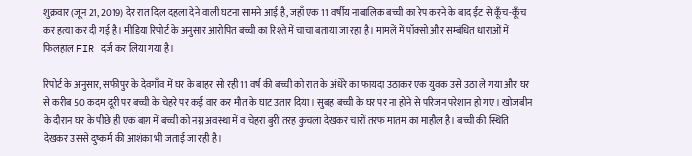शुक्रवार (जून 21, 2019) देर रात दिल दहला देने वाली घटना सामने आई है, जहाँ एक 11 वर्षीय नाबालिक बच्ची का रेप करने के बाद ईंट से कूँच-कूँच कर हत्या कर दी गई है। मीडिया रिपोर्ट के अनुसार आरोपित बच्ची का रिश्ते में चाचा बताया जा रहा है। मामलें में पॉक्सो और सम्बंधित धाराओं में फिलहाल FIR दर्ज कर लिया गया है।

रिपोर्ट के अनुसार, सफीपुर के देवगाँव में घर के बाहर सो रही 11 वर्ष की बच्ची को रात के अंधेरे का फायदा उठाकर एक युवक उसे उठा ले गया और घर से करीब 50 कदम दूरी पर बच्ची के चेहरे पर कई वार कर मौत के घाट उतार दिया। सुबह बच्ची के घर पर ना होने से परिजन परेशान हो गए। खोजबीन के दौरान घर के पीछे ही एक बाग़ में बच्ची को नग्न अवस्था में व चेहरा बुरी तरह कुचला देखकर चारों तरफ मातम का माहौल है। बच्ची की स्थिति देखकर उससे दुष्कर्म की आशंका भी जताई जा रही है।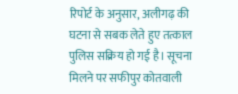रिपोर्ट के अनुसार, अलीगढ़ की घटना से सबक लेते हुए तत्काल पुलिस सक्रिय हो गई है। सूचना मिलने पर सफीपुर कोतवाली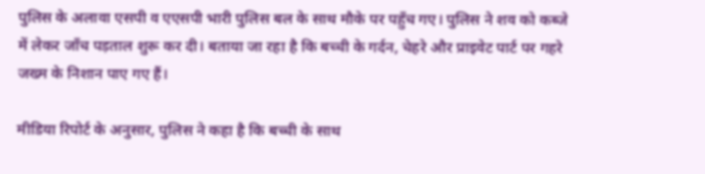पुलिस के अलावा एसपी व एएसपी भारी पुलिस बल के साथ मौके पर पहुँच गए। पुलिस ने शव को कब्जे में लेकर जाँच पड़ताल शुरू कर दी। बताया जा रहा है कि बच्ची के गर्दन, चेहरे और प्राइवेट पार्ट पर गहरे जख्म के निशान पाए गए हैं।

मीडिया रिपोर्ट के अनुसार, पुलिस ने कहा है कि बच्ची के साथ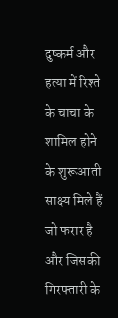दुष्कर्म और हत्या में रिश्ते के चाचा के शामिल होने के शुरूआती साक्ष्य मिले हैं जो फरार है और जिसकी गिरफ्तारी के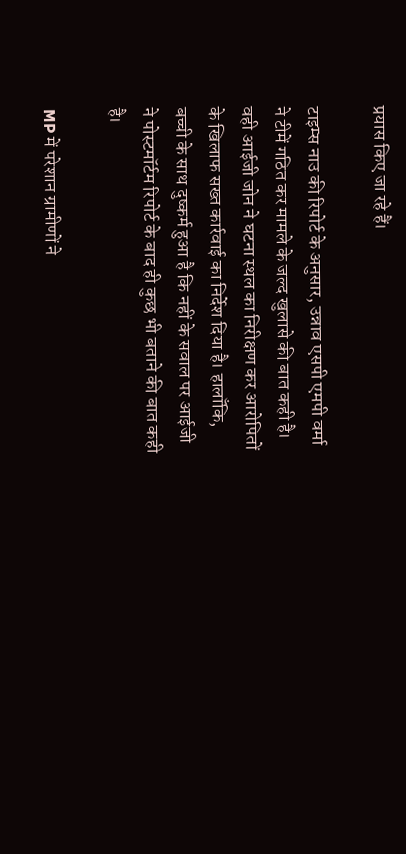प्रयास किए जा रहे हैं।

टाइम्स नाउ की रिपोर्ट के अनुसार, उन्नाव एसपी एमपी वर्मा ने टीमें गठित कर मामले के जल्द खुलासे की बात कही है। वही आईजी जोन ने घटना स्थल का निरीक्षण कर आरोपितों के खिलाफ सख्त कार्रवाई का निर्देश दिया है। हालाँकि, बच्ची के साथ दुष्कर्म हुआ है कि नहीं के सवाल पर आईजी ने पोस्टमॉर्टम रिपोर्ट के बाद ही कुछ भी बताने की बात कही है।

MP में परेशान ग्रामीणों ने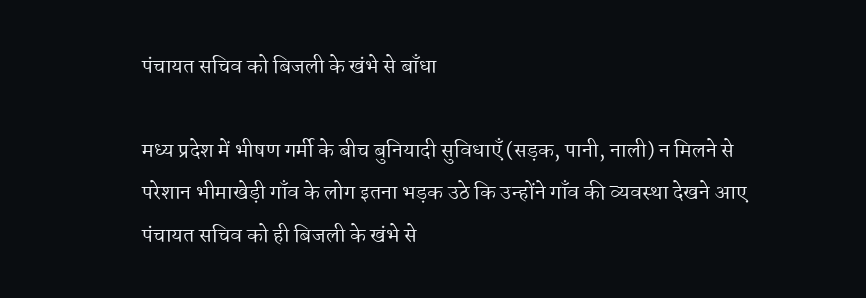पंचायत सचिव को बिजली के खंभे से बाँधा

मध्य प्रदेश में भीषण गर्मी के बीच बुनियादी सुविधाएँ (सड़क, पानी, नाली) न मिलने से परेशान भीमाखेड़ी गाँव के लोग इतना भड़क उठे कि उन्होंने गाँव की व्यवस्था देखने आए पंचायत सचिव को ही बिजली के खंभे से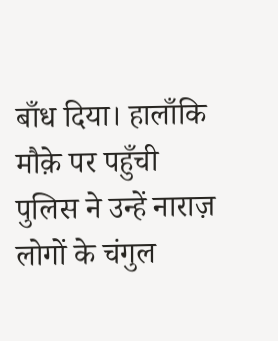बाँध दिया। हालाँकि मौक़े पर पहुँची पुलिस ने उन्हें नाराज़ लोगों के चंगुल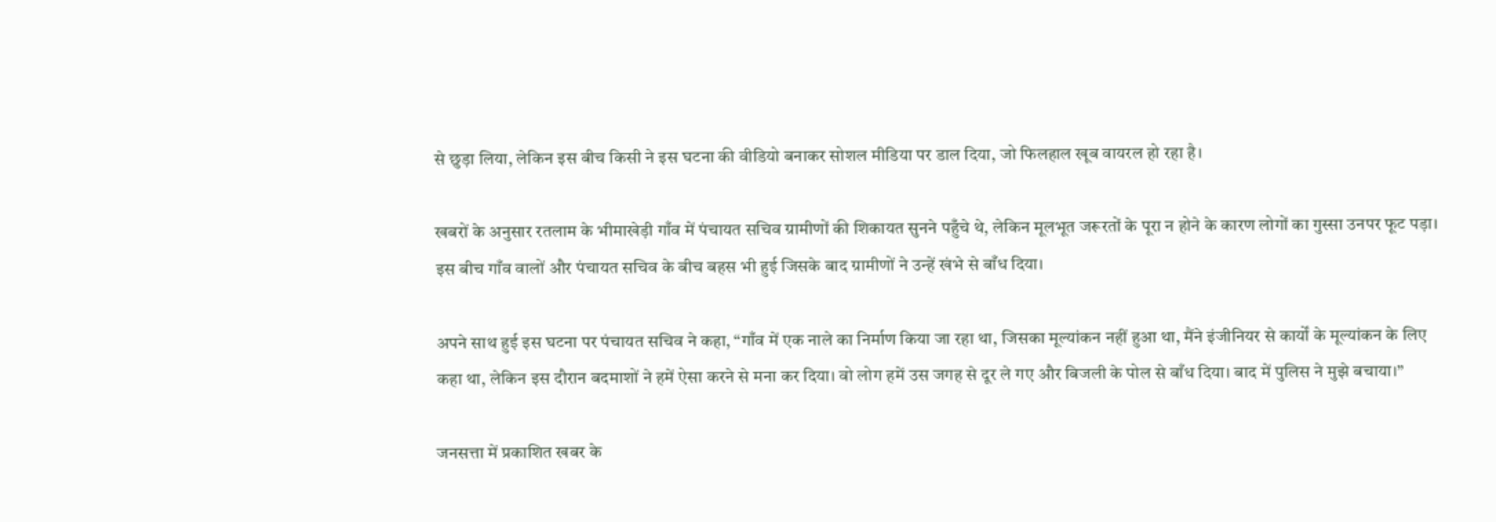से छुड़ा लिया, लेकिन इस बीच किसी ने इस घटना की वीडियो बनाकर सोशल मीडिया पर डाल दिया, जो फिलहाल खूब वायरल हो रहा है।

खबरों के अनुसार रतलाम के भीमाखेड़ी गाँव में पंचायत सचिव ग्रामीणों की शिकायत सुनने पहुँचे थे, लेकिन मूलभूत जरूरतों के पूरा न होने के कारण लोगों का गुस्सा उनपर फूट पड़ा। इस बीच गाँव वालों और पंचायत सचिव के बीच बहस भी हुई जिसके बाद ग्रामीणों ने उन्हें खंभे से बाँध दिया।

अपने साथ हुई इस घटना पर पंचायत सचिव ने कहा, “गाँव में एक नाले का निर्माण किया जा रहा था, जिसका मूल्यांकन नहीं हुआ था, मैंने इंजीनियर से कार्यों के मूल्यांकन के लिए कहा था, लेकिन इस दौरान बदमाशों ने हमें ऐसा करने से मना कर दिया। वो लोग हमें उस जगह से दूर ले गए और बिजली के पोल से बाँध दिया। बाद में पुलिस ने मुझे बचाया।”

जनसत्ता में प्रकाशित खबर के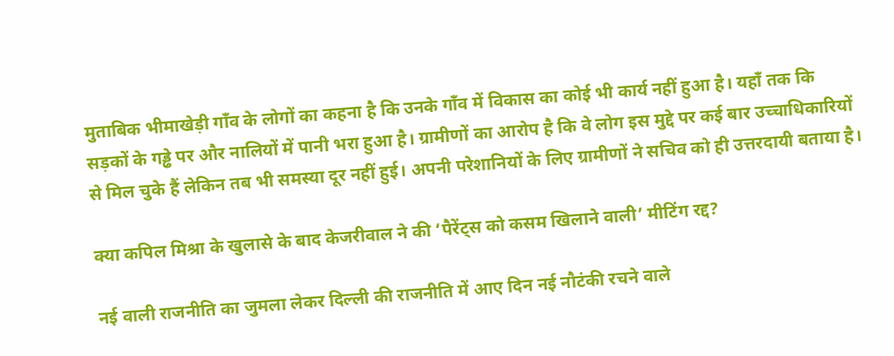मुताबिक भीमाखेड़ी गाँव के लोगों का कहना है कि उनके गाँव में विकास का कोई भी कार्य नहीं हुआ है। यहाँ तक कि सड़कों के गड्ढे पर और नालियों में पानी भरा हुआ है। ग्रामीणों का आरोप है कि वे लोग इस मुद्दे पर कई बार उच्चाधिकारियों से मिल चुके हैं लेकिन तब भी समस्या दूर नहीं हुई। अपनी परेशानियों के लिए ग्रामीणों ने सचिव को ही उत्तरदायी बताया है।

क्या कपिल मिश्रा के खुलासे के बाद केजरीवाल ने की ‘पैरेंट्स को कसम खिलाने वाली’ मीटिंग रद्द?

नई वाली राजनीति का जुमला लेकर दिल्ली की राजनीति में आए दिन नई नौटंकी रचने वाले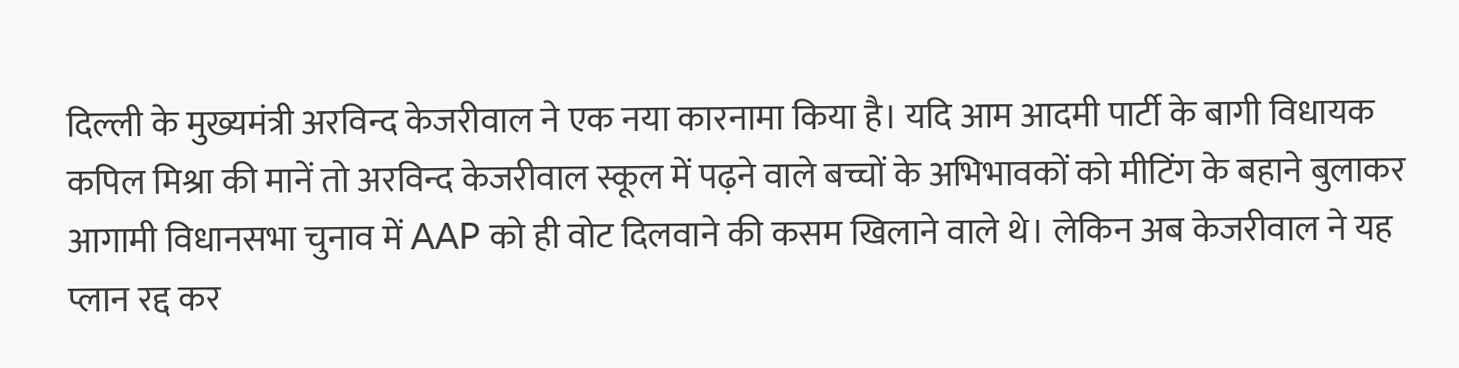दिल्ली के मुख्यमंत्री अरविन्द केजरीवाल ने एक नया कारनामा किया है। यदि आम आदमी पार्टी के बागी विधायक कपिल मिश्रा की मानें तो अरविन्द केजरीवाल स्कूल में पढ़ने वाले बच्चों के अभिभावकों को मीटिंग के बहाने बुलाकर आगामी विधानसभा चुनाव में AAP को ही वोट दिलवाने की कसम खिलाने वाले थे। लेकिन अब केजरीवाल ने यह प्लान रद्द कर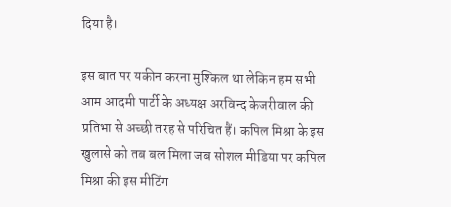दिया है।

इस बात पर यकीन करना मुश्किल था लेकिन हम सभी आम आदमी पार्टी के अध्यक्ष अरविन्द केजरीवाल की प्रतिभा से अच्छी तरह से परिचित हैं। कपिल मिश्रा के इस खुलासे को तब बल मिला जब सोशल मीडिया पर कपिल मिश्रा की इस मीटिंग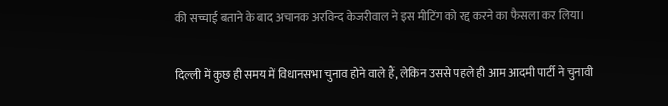की सच्चाई बताने के बाद अचानक अरविन्द केजरीवाल ने इस मीटिंग को रद्द करने का फैसला कर लिया।

दिल्ली में कुछ ही समय में विधानसभा चुनाव होने वाले हैं, लेकिन उससे पहले ही आम आदमी पार्टी ने चुनावी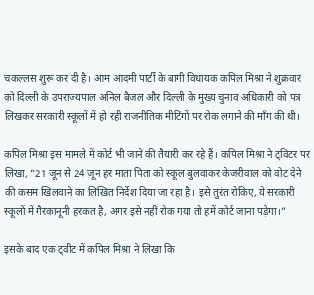चकल्लस शुरू कर दी है। आम आदमी पार्टी के बागी विधायक कपिल मिश्रा ने शुक्रवार को दिल्ली के उपराज्यपाल अनिल बैजल और दिल्ली के मुख्य चुनाव अधिकारी को पत्र लिखकर सरकारी स्कूलों में हो रही राजनीतिक मीटिंगों पर रोक लगाने की माँग की थी।

कपिल मिश्रा इस मामले में कोर्ट भी जाने की तैयारी कर रहे हैं। कपिल मिश्रा ने ट्विटर पर लिखा, “21 जून से 24 जून हर माता पिता को स्कूल बुलवाकर केजरीवाल को वोट देने की कसम खिलवाने का लिखित निर्देश दिया जा रहा है। इसे तुरंत रोकिए, ये सरकारी स्कूलों में गैरकानूनी हरकत है, अगर इसे नहीं रोक गया तो हमें कोर्ट जाना पड़ेगा।”

इसके बाद एक ट्वीट में कपिल मिश्रा ने लिखा कि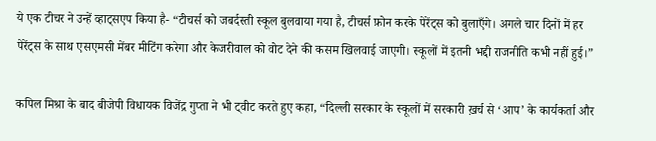ये एक टीचर ने उन्हें व्हाट्सएप किया है- “टीचर्स को जबर्दस्ती स्कूल बुलवाया गया है, टीचर्स फ़ोन करके पेरेंट्स को बुलाएँगे। अगले चार दिनों में हर पेरेंट्स के साथ एसएमसी मेंबर मीटिंग करेगा और केजरीवाल को वोट देने की कसम खिलवाई जाएगी। स्कूलों में इतनी भद्दी राजनीति कभी नहीं हुई।”

कपिल मिश्रा के बाद बीजेपी विधायक विजेंद्र गुप्ता ने भी ट्वीट करते हुए कहा, “दिल्ली सरकार के स्कूलों में सरकारी ख़र्च से ‘आप’ के कार्यकर्ता और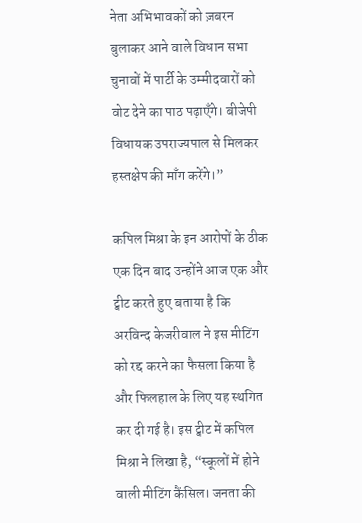नेता अभिभावकों को ज़बरन बुलाकर आने वाले विधान सभा चुनावों में पार्टी के उम्मीदवारों को वोट देने का पाठ पढ़ाएँगे। बीजेपी विधायक उपराज्यपाल से मिलकर हस्तक्षेप की माँग करेंगे।”

कपिल मिश्रा के इन आरोपों के ठीक एक दिन बाद उन्होंने आज एक और ट्वीट करते हुए बताया है कि अरविन्द केजरीवाल ने इस मीटिंग को रद्द करने का फैसला किया है और फिलहाल के लिए यह स्थगित कर दी गई है। इस ट्वीट में कपिल मिश्रा ने लिखा है, “स्कूलों में होने वाली मीटिंग कैंसिल। जनता की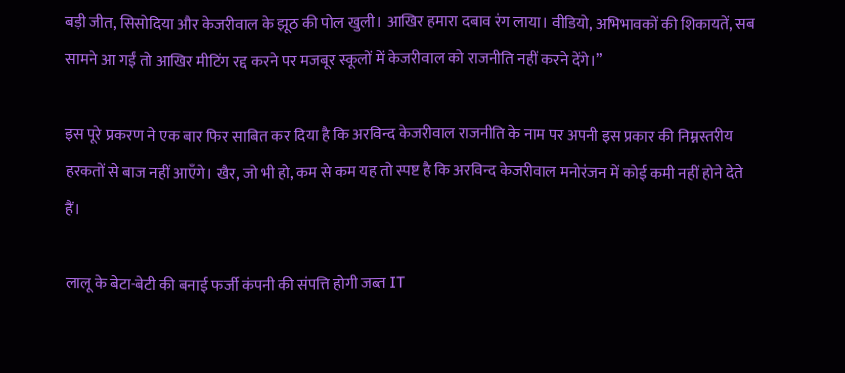बड़ी जीत, सिसोदिया और केजरीवाल के झूठ की पोल खुली। आखिर हमारा दबाव रंग लाया। वीडियो, अभिभावकों की शिकायतें, सब सामने आ गईं तो आखिर मीटिंग रद्द करने पर मजबूर स्कूलों में केजरीवाल को राजनीति नहीं करने देंगे।”

इस पूरे प्रकरण ने एक बार फिर साबित कर दिया है कि अरविन्द केजरीवाल राजनीति के नाम पर अपनी इस प्रकार की निम्नस्तरीय हरकतों से बाज नहीं आएँगे। खैर, जो भी हो, कम से कम यह तो स्पष्ट है कि अरविन्द केजरीवाल मनोरंजन में कोई कमी नहीं होने देते हैं।

लालू के बेटा-बेटी की बनाई फर्जी कंपनी की संपत्ति होगी जब्त IT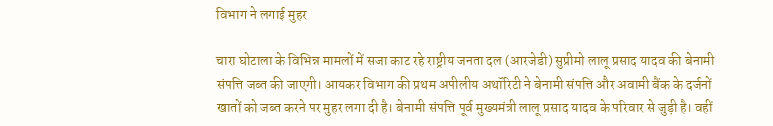विभाग ने लगाई मुहर

चारा घोटाला के विभिन्न मामलों में सजा काट रहे राष्ट्रीय जनता दल (आरजेडी) सुप्रीमो लालू प्रसाद यादव की बेनामी संपत्ति जब्त की जाएगी। आयकर विभाग की प्रथम अपीलीय अथॉरिटी ने बेनामी संपत्ति और अवामी बैंक के दर्जनों खातों को जब्त करने पर मुहर लगा दी है। बेनामी संपत्ति पूर्व मुख्यमंत्री लालू प्रसाद यादव के परिवार से जुड़ी है। वहीं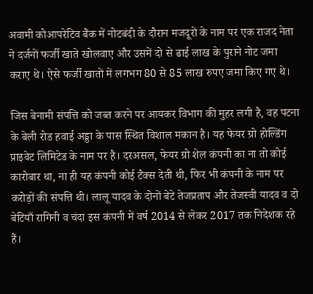अवामी कोआपरेटिव बैंक में नोटबंदी के दौरान मजदूरों के नाम पर एक राजद नेता ने दर्जनों फर्जी खाते खोलवाए और उसमें दो से ढाई लाख के पुराने नोट जमा कराए थे। ऐसे फर्जी खातों में लगभग 80 से 85 लाख रुपए जमा किए गए थे।

जिस बेनामी संपत्ति को जब्त करने पर आयकर विभाग की मुहर लगी है, वह पटना के बेली रोड हवाई अड्डा के पास स्थित विशाल मकान है। यह फेयर ग्रो होल्डिंग प्राइवेट लिमिटेड के नाम पर है। दरअसल, फेयर ग्रो शेल कंपनी का ना तो कोई कारोबार था, ना ही यह कंपनी कोई टैक्स देती थी, फिर भी कंपनी के नाम पर करोड़ों की संपत्ति थी। लालू यादव के दोनों बेटे तेजप्रताप और तेजस्वी यादव व दो बेटियाँ रागिनी व चंदा इस कंपनी में वर्ष 2014 से लेकर 2017 तक निदेशक रहे हैं।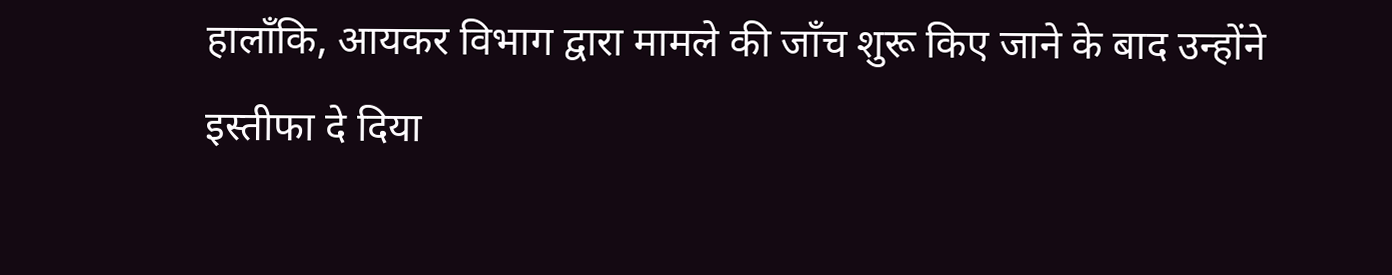हालाँकि, आयकर विभाग द्वारा मामले की जाँच शुरू किए जाने के बाद उन्होंने इस्तीफा दे दिया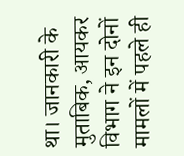था। जानकारी के मुताबिक, आयकर विभाग ने इन दोनों मामलों में पहले ही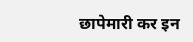छापेमारी कर इन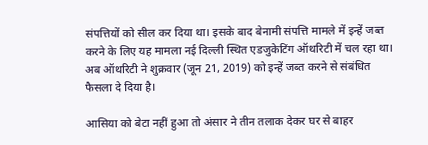संपत्तियों को सील कर दिया था। इसके बाद बेनामी संपत्ति मामले में इन्हें जब्त करने के लिए यह मामला नई दिल्ली स्थित एडजुकेटिंग ऑथरिटी में चल रहा था। अब ऑथरिटी ने शुक्रवार (जून 21, 2019) को इन्हें जब्त करने से संबंधित फैसला दे दिया है।

आसिया को बेटा नहीं हुआ तो अंसार ने तीन तलाक देकर घर से बाहर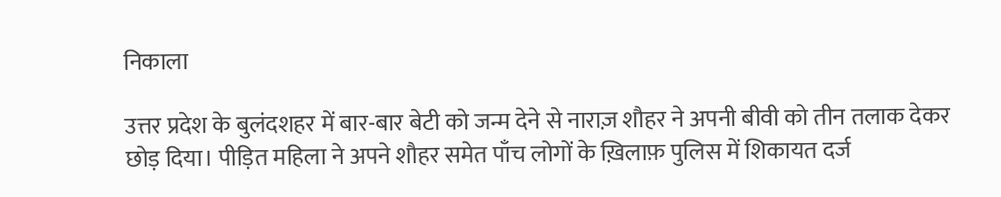निकाला

उत्तर प्रदेश के बुलंदशहर में बार-बार बेटी को जन्म देने से नाराज़ शौहर ने अपनी बीवी को तीन तलाक देकर छोड़ दिया। पीड़ित महिला ने अपने शौहर समेत पाँच लोगों के ख़िलाफ़ पुलिस में शिकायत दर्ज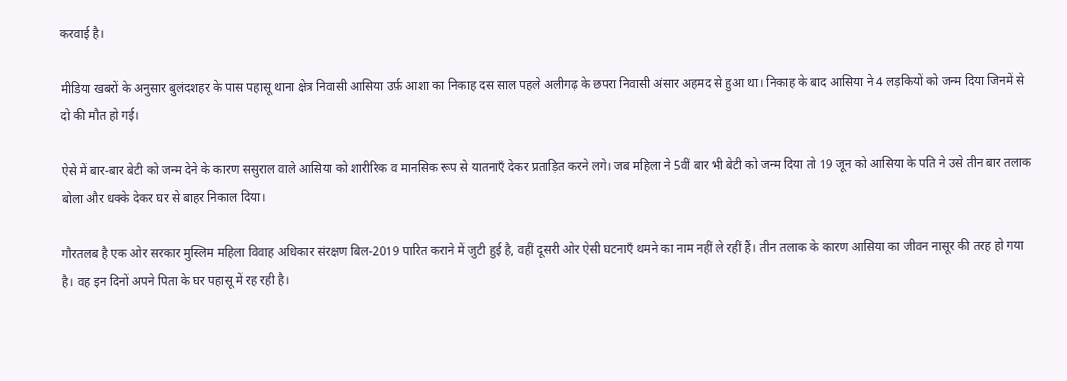करवाई है।

मीडिया खबरों के अनुसार बुलंदशहर के पास पहासू थाना क्षेत्र निवासी आसिया उर्फ़ आशा का निकाह दस साल पहले अलीगढ़ के छपरा निवासी अंसार अहमद से हुआ था। निकाह के बाद आसिया ने 4 लड़कियों को जन्म दिया जिनमें से दो की मौत हो गई।

ऐसे में बार-बार बेटी को जन्म देने के कारण ससुराल वाले आसिया को शारीरिक व मानसिक रूप से यातनाएँ देकर प्रताड़ित करने लगे। जब महिला ने 5वीं बार भी बेटी को जन्म दिया तो 19 जून को आसिया के पति ने उसे तीन बार तलाक बोला और धक्के देकर घर से बाहर निकाल दिया।

गौरतलब है एक ओर सरकार मुस्लिम महिला विवाह अधिकार संरक्षण बिल-2019 पारित कराने में जुटी हुई है, वहीं दूसरी ओर ऐसी घटनाएँ थमने का नाम नहीं ले रहीं हैं। तीन तलाक के कारण आसिया का जीवन नासूर की तरह हो गया है। वह इन दिनों अपने पिता के घर पहासू में रह रही है।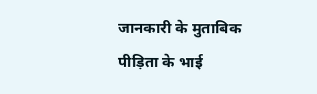जानकारी के मुताबिक पीड़िता के भाई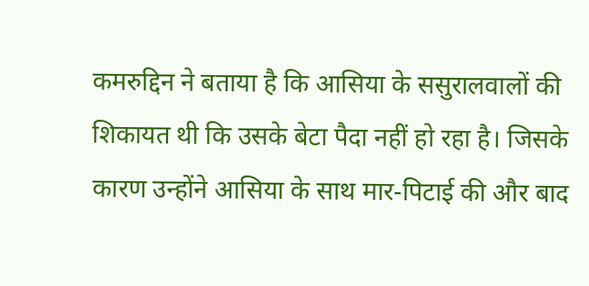कमरुद्दिन ने बताया है कि आसिया के ससुरालवालों की शिकायत थी कि उसके बेटा पैदा नहीं हो रहा है। जिसके कारण उन्होंने आसिया के साथ मार-पिटाई की और बाद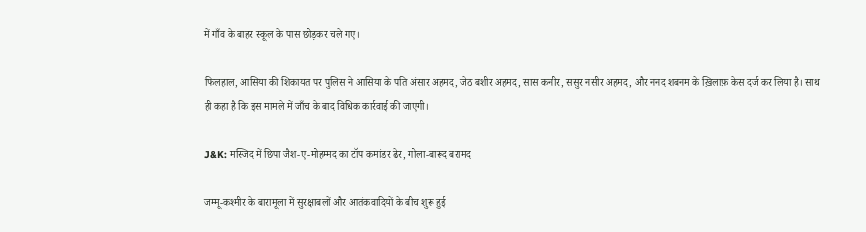में गाँव के बाहर स्कूल के पास छोड़कर चले गए।

फिलहाल, आसिया की शिकायत पर पुलिस ने आसिया के पति अंसार अहमद, जेठ बशीर अहमद, सास कनीर, ससुर नसीर अहमद, और ननद शबनम के ख़िलाफ़ केस दर्ज कर लिया है। साथ ही कहा है कि इस मामले में जाँच के बाद विधिक कार्रवाई की जाएगी।

J&K: मस्जिद में छिपा जैश-ए-मोहम्मद का टॉप कमांडर ढेर, गोला-बारूद बरामद

जम्मू-कश्मीर के बारामूला में सुरक्षाबलों और आतंकवादियों के बीच शुरू हुई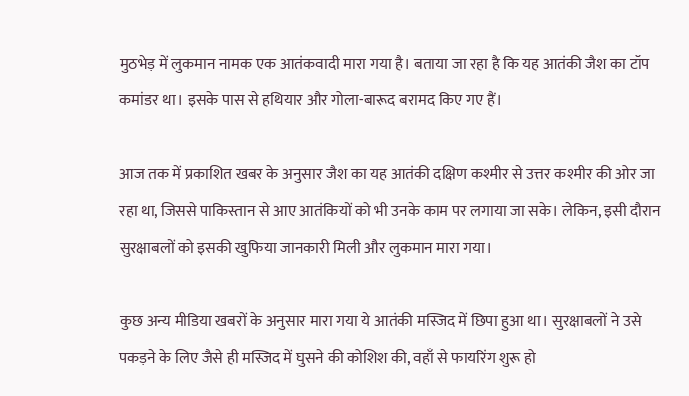मुठभेड़ में लुकमान नामक एक आतंकवादी मारा गया है। बताया जा रहा है कि यह आतंकी जैश का टॉप कमांडर था। इसके पास से हथियार और गोला-बारूद बरामद किए गए हैं।

आज तक में प्रकाशित खबर के अनुसार जैश का यह आतंकी दक्षिण कश्मीर से उत्तर कश्मीर की ओर जा रहा था, जिससे पाकिस्तान से आए आतंकियों को भी उनके काम पर लगाया जा सके। लेकिन, इसी दौरान सुरक्षाबलों को इसकी खुफिया जानकारी मिली और लुकमान मारा गया।

कुछ अन्य मीडिया खबरों के अनुसार मारा गया ये आतंकी मस्जिद में छिपा हुआ था। सुरक्षाबलों ने उसे पकड़ने के लिए जैसे ही मस्जिद में घुसने की कोशिश की, वहाँ से फायरिंग शुरू हो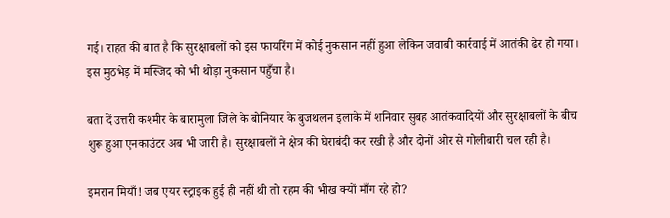गई। राहत की बात है कि सुरक्षाबलों को इस फायरिंग में कोई नुकसान नहीं हुआ लेकिन जवाबी कार्रवाई में आतंकी ढेर हो गया। इस मुठभेड़ में मस्जिद को भी थोड़ा नुकसान पहुँचा है।

बता दें उत्तरी कश्मीर के बारामुला जिले के बोनियार के बुजथलन इलाके में शनिवार सुबह आतंकवादियों और सुरक्षाबलों के बीच शुरू हुआ एनकाउंटर अब भी जारी है। सुरक्षाबलों ने क्षेत्र की घेराबंदी कर रखी है और दोनों ओर से गोलीबारी चल रही है।

इमरान मियाँ! जब एयर स्ट्राइक हुई ही नहीं थी तो रहम की भीख क्यों माँग रहे हो?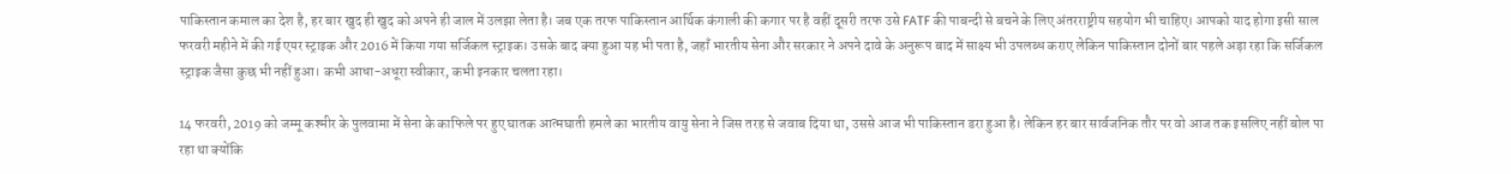पाकिस्तान कमाल का देश है, हर बार खुद ही खुद को अपने ही जाल में उलझा लेता है। जब एक तरफ पाकिस्तान आर्थिक कंगाली की कगार पर है वहीं दूसरी तरफ उसे FATF की पाबन्दी से बचने के लिए अंतरराष्ट्रीय सहयोग भी चाहिए। आपको याद होगा इसी साल फरवरी महीने में की गई एयर स्ट्राइक और 2016 में किया गया सर्जिकल स्ट्राइक। उसके बाद क्या हुआ यह भी पता है, जहाँ भारतीय सेना और सरकार ने अपने दावे के अनुरूप बाद में साक्ष्य भी उपलब्ध कराए लेकिन पाकिस्तान दोनों बार पहले अड़ा रहा कि सर्जिकल स्ट्राइक जैसा कुछ भी नहीं हुआ। कभी आधा-अधूरा स्वीकार, कभी इनकार चलता रहा।

14 फरवरी, 2019 को जम्मू कश्मीर के पुलवामा में सेना के काफिले पर हुए घातक आत्मघाती हमले का भारतीय वायु सेना ने जिस तरह से जवाब दिया था, उससे आज भी पाकिस्तान डरा हुआ है। लेकिन हर बार सार्वजनिक तौर पर वो आज तक इसलिए नहीं बोल पा रहा था क्योंकि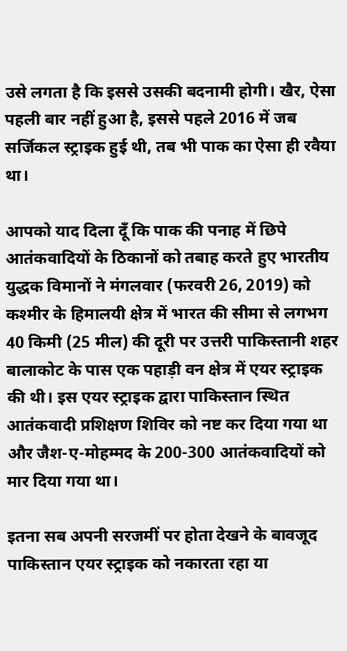उसे लगता है कि इससे उसकी बदनामी होगी। खैर, ऐसा पहली बार नहीं हुआ है, इससे पहले 2016 में जब सर्जिकल स्ट्राइक हुई थी, तब भी पाक का ऐसा ही रवैया था।

आपको याद दिला दूँ कि पाक की पनाह में छिपे आतंकवादियों के ठिकानों को तबाह करते हुए भारतीय युद्धक विमानों ने मंगलवार (फरवरी 26, 2019) को कश्मीर के हिमालयी क्षेत्र में भारत की सीमा से लगभग 40 किमी (25 मील) की दूरी पर उत्तरी पाकिस्तानी शहर बालाकोट के पास एक पहाड़ी वन क्षेत्र में एयर स्ट्राइक की थी। इस एयर स्ट्राइक द्वारा पाकिस्तान स्थित आतंकवादी प्रशिक्षण शिविर को नष्ट कर दिया गया था और जैश-ए-मोहम्मद के 200-300 आतंकवादियों को मार दिया गया था।

इतना सब अपनी सरजमीं पर होता देखने के बावजूद पाकिस्तान एयर स्ट्राइक को नकारता रहा या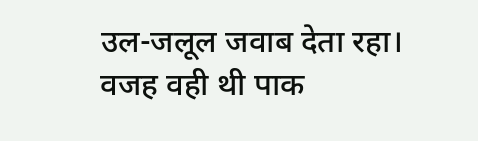उल-जलूल जवाब देता रहा। वजह वही थी पाक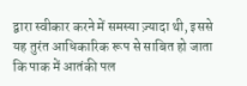द्वारा स्वीकार करने में समस्या ज़्यादा थी, इससे यह तुरंत आधिकारिक रूप से साबित हो जाता कि पाक में आतंकी पल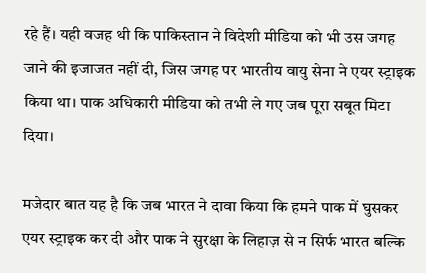रहे हैं। यही वजह थी कि पाकिस्तान ने विदेशी मीडिया को भी उस जगह जाने की इजाजत नहीं दी, जिस जगह पर भारतीय वायु सेना ने एयर स्ट्राइक किया था। पाक अधिकारी मीडिया को तभी ले गए जब पूरा सबूत मिटा दिया।

मजेदार बात यह है कि जब भारत ने दावा किया कि हमने पाक में घुसकर एयर स्ट्राइक कर दी और पाक ने सुरक्षा के लिहाज़ से न सिर्फ भारत बल्कि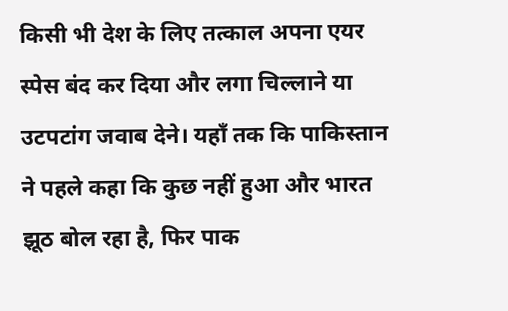किसी भी देश के लिए तत्काल अपना एयर स्पेस बंद कर दिया और लगा चिल्लाने या उटपटांग जवाब देने। यहाँ तक कि पाकिस्तान ने पहले कहा कि कुछ नहीं हुआ और भारत झूठ बोल रहा है, फिर पाक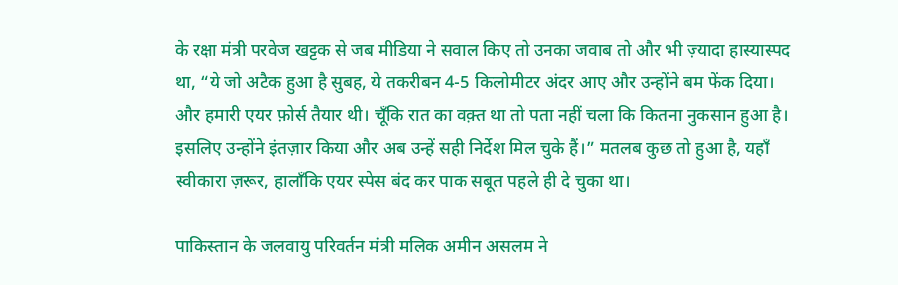के रक्षा मंत्री परवेज खट्टक से जब मीडिया ने सवाल किए तो उनका जवाब तो और भी ज़्यादा हास्यास्पद था, “ये जो अटैक हुआ है सुबह, ये तकरीबन 4-5 किलोमीटर अंदर आए और उन्होंने बम फेंक दिया। और हमारी एयर फ़ोर्स तैयार थी। चूँकि रात का वक़्त था तो पता नहीं चला कि कितना नुकसान हुआ है। इसलिए उन्होंने इंतज़ार किया और अब उन्हें सही निर्देश मिल चुके हैं।” मतलब कुछ तो हुआ है, यहाँ स्वीकारा ज़रूर, हालाँकि एयर स्पेस बंद कर पाक सबूत पहले ही दे चुका था।

पाकिस्तान के जलवायु परिवर्तन मंत्री मलिक अमीन असलम ने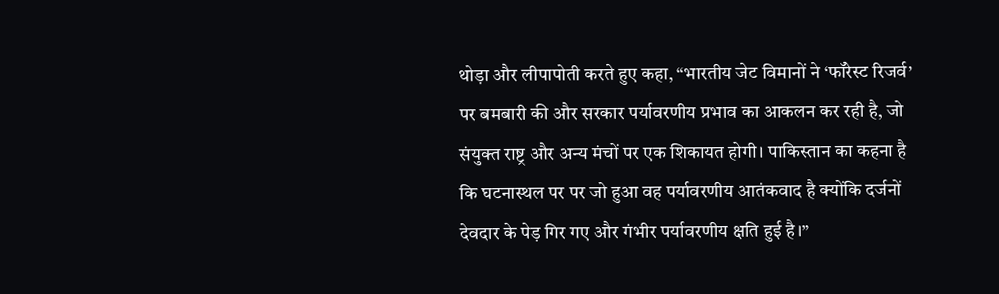थोड़ा और लीपापोती करते हुए कहा, “भारतीय जेट विमानों ने ‘फॉरेस्ट रिजर्व’ पर बमबारी की और सरकार पर्यावरणीय प्रभाव का आकलन कर रही है, जो संयुक्त राष्ट्र और अन्य मंचों पर एक शिकायत होगी। पाकिस्तान का कहना है कि घटनास्थल पर पर जो हुआ वह पर्यावरणीय आतंकवाद है क्योंकि दर्जनों देवदार के पेड़ गिर गए और गंभीर पर्यावरणीय क्षति हुई है।”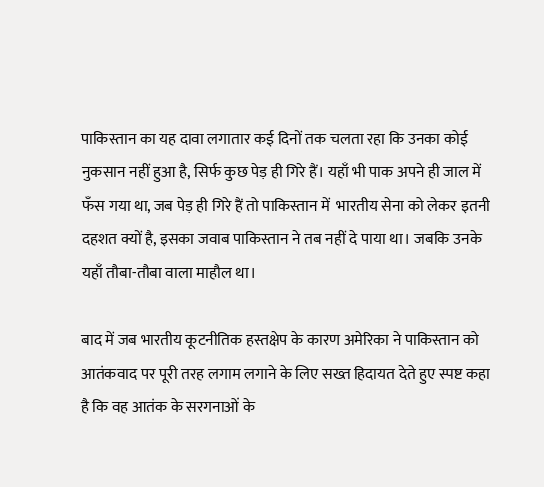पाकिस्तान का यह दावा लगातार कई दिनों तक चलता रहा कि उनका कोई नुकसान नहीं हुआ है, सिर्फ कुछ पेड़ ही गिरे हैं। यहाँ भी पाक अपने ही जाल में फँस गया था, जब पेड़ ही गिरे हैं तो पाकिस्तान में  भारतीय सेना को लेकर इतनी दहशत क्यों है, इसका जवाब पाकिस्तान ने तब नहीं दे पाया था। जबकि उनके यहाँ तौबा-तौबा वाला माहौल था।

बाद में जब भारतीय कूटनीतिक हस्तक्षेप के कारण अमेरिका ने पाकिस्तान को आतंकवाद पर पूरी तरह लगाम लगाने के लिए सख्त हिदायत देते हुए स्पष्ट कहा है कि वह आतंक के सरगनाओं के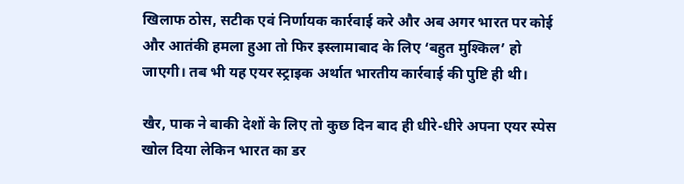खिलाफ ठोस, सटीक एवं निर्णायक कार्रवाई करे और अब अगर भारत पर कोई और आतंकी हमला हुआ तो फिर इस्लामाबाद के लिए ‘बहुत मुश्किल’ हो जाएगी। तब भी यह एयर स्ट्राइक अर्थात भारतीय कार्रवाई की पुष्टि ही थी।

खैर, पाक ने बाकी देशों के लिए तो कुछ दिन बाद ही धीरे-धीरे अपना एयर स्पेस खोल दिया लेकिन भारत का डर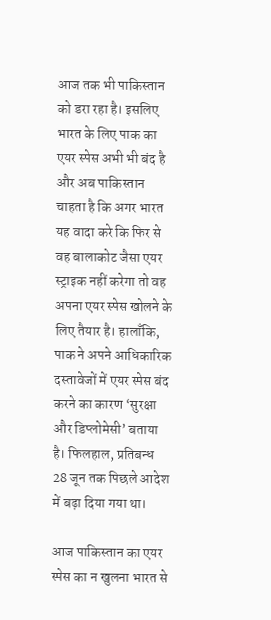आज तक भी पाकिस्तान को डरा रहा है। इसलिए भारत के लिए पाक का एयर स्पेस अभी भी बंद है और अब पाकिस्तान चाहता है कि अगर भारत यह वादा करे कि फिर से वह बालाकोट जैसा एयर स्ट्राइक नहीं करेगा तो वह अपना एयर स्पेस खोलने के लिए तैयार है। हालाँकि, पाक ने अपने आधिकारिक दस्तावेजों में एयर स्पेस बंद करने का कारण ‘सुरक्षा और डिप्लोमेसी’ बताया है। फिलहाल, प्रतिबन्ध 28 जून तक पिछले आदेश में बढ़ा दिया गया था।

आज पाकिस्तान का एयर स्पेस का न खुलना भारत से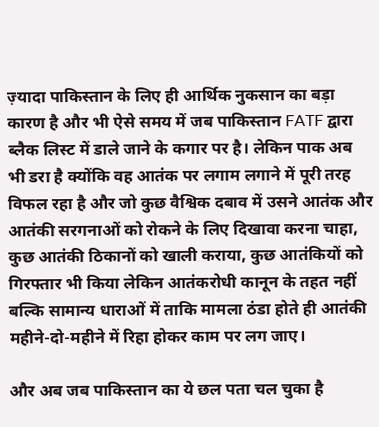ज़्यादा पाकिस्तान के लिए ही आर्थिक नुकसान का बड़ा कारण है और भी ऐसे समय में जब पाकिस्तान FATF द्वारा ब्लैक लिस्ट में डाले जाने के कगार पर है। लेकिन पाक अब भी डरा है क्योंकि वह आतंक पर लगाम लगाने में पूरी तरह विफल रहा है और जो कुछ वैश्विक दबाव में उसने आतंक और आतंकी सरगनाओं को रोकने के लिए दिखावा करना चाहा, कुछ आतंकी ठिकानों को खाली कराया, कुछ आतंकियों को गिरफ्तार भी किया लेकिन आतंकरोधी कानून के तहत नहीं बल्कि सामान्य धाराओं में ताकि मामला ठंडा होते ही आतंकी महीने-दो-महीने में रिहा होकर काम पर लग जाए।

और अब जब पाकिस्तान का ये छल पता चल चुका है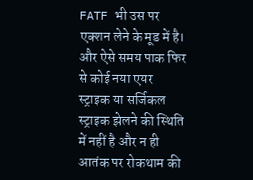FATF भी उस पर एक्शन लेने के मूड में है। और ऐसे समय पाक फिर से कोई नया एयर स्ट्राइक या सर्जिकल स्ट्राइक झेलने की स्थिति में नहीं है और न ही आतंक पर रोकथाम की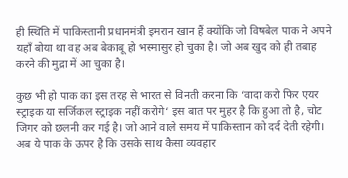ही स्थिति में पाकिस्तानी प्रधानमंत्री इमरान खान हैं क्योंकि जो विषबेल पाक ने अपने यहाँ बोया था वह अब बेकाबू हो भस्मासुर हो चुका है। जो अब खुद को ही तबाह करने की मुद्रा में आ चुका है।

कुछ भी हो पाक का इस तरह से भारत से विनती करना कि ‘वादा करो फिर एयर स्ट्राइक या सर्जिकल स्ट्राइक नहीं करोगे‘ इस बात पर मुहर है कि हुआ तो है, चोट जिगर को छलनी कर गई है। जो आने वाले समय में पाकिस्तान को दर्द देती रहेगी। अब ये पाक के ऊपर है कि उसके साथ कैसा व्यवहार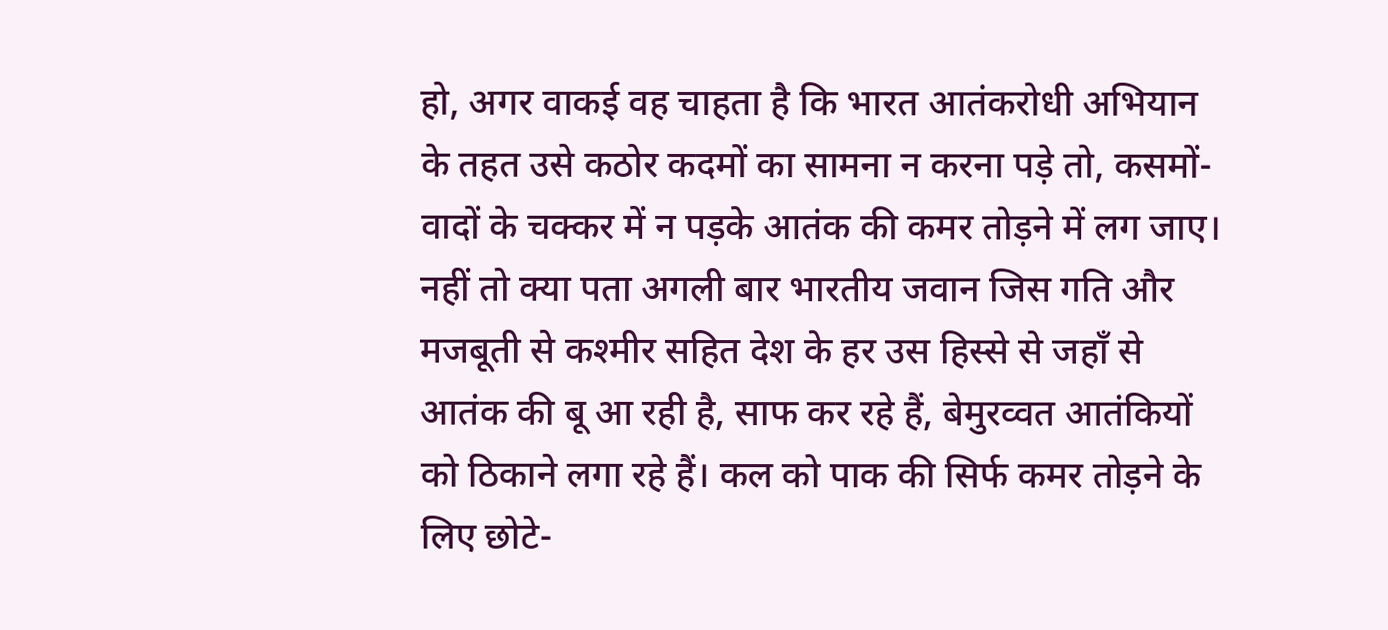हो, अगर वाकई वह चाहता है कि भारत आतंकरोधी अभियान के तहत उसे कठोर कदमों का सामना न करना पड़े तो, कसमों-वादों के चक्कर में न पड़के आतंक की कमर तोड़ने में लग जाए। नहीं तो क्या पता अगली बार भारतीय जवान जिस गति और मजबूती से कश्मीर सहित देश के हर उस हिस्से से जहाँ से आतंक की बू आ रही है, साफ कर रहे हैं, बेमुरव्वत आतंकियों को ठिकाने लगा रहे हैं। कल को पाक की सिर्फ कमर तोड़ने के लिए छोटे-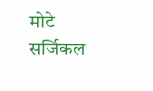मोटे सर्जिकल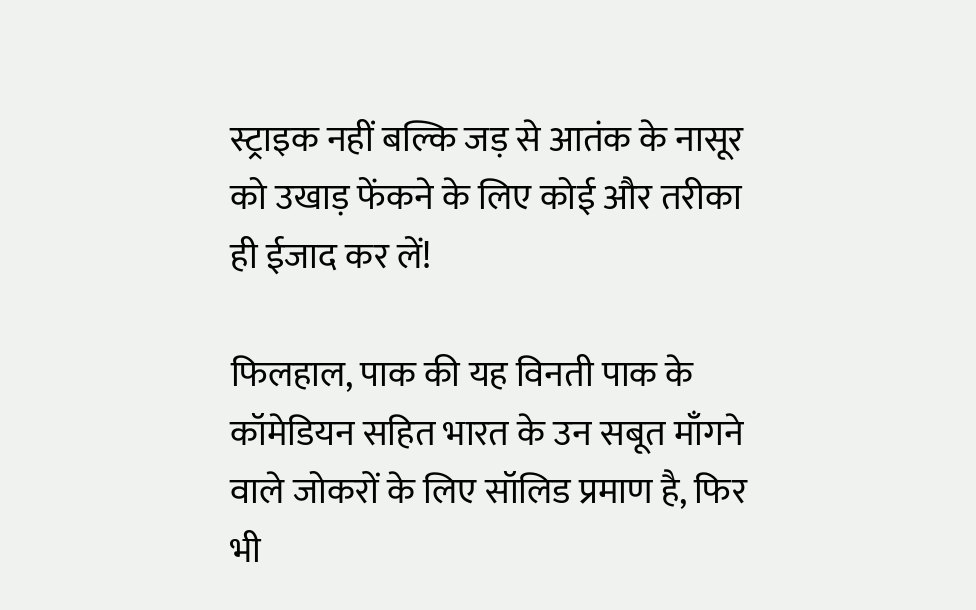स्ट्राइक नहीं बल्कि जड़ से आतंक के नासूर को उखाड़ फेंकने के लिए कोई और तरीका ही ईजाद कर लें!

फिलहाल, पाक की यह विनती पाक के कॉमेडियन सहित भारत के उन सबूत माँगने वाले जोकरों के लिए सॉलिड प्रमाण है, फिर भी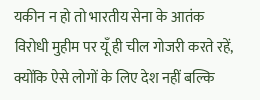यकीन न हो तो भारतीय सेना के आतंक विरोधी मुहीम पर यूँ ही चील गोजरी करते रहें, क्योंकि ऐसे लोगों के लिए देश नहीं बल्कि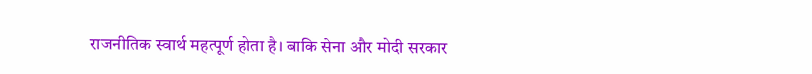राजनीतिक स्वार्थ महत्पूर्ण होता है। बाकि सेना और मोदी सरकार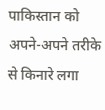पाकिस्तान को अपने-अपने तरीके से किनारे लगा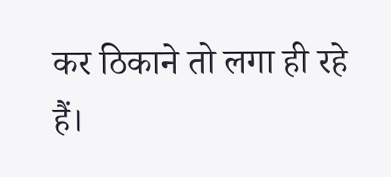कर ठिकाने तो लगा ही रहे हैं।